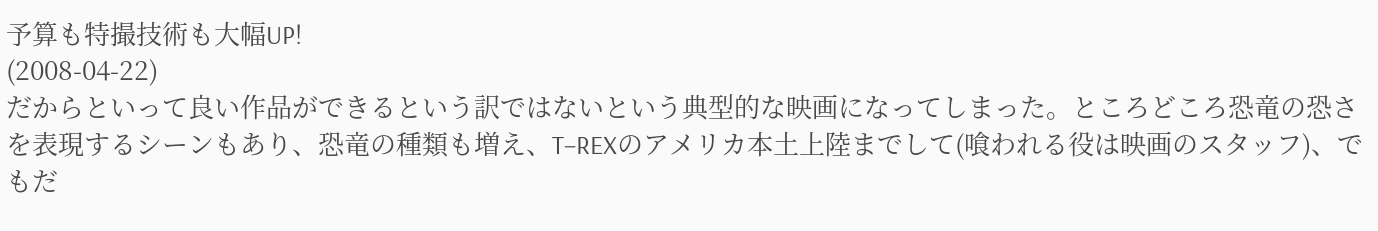予算も特撮技術も大幅UP!
(2008-04-22)
だからといって良い作品ができるという訳ではないという典型的な映画になってしまった。ところどころ恐竜の恐さを表現するシーンもあり、恐竜の種類も増え、T−REXのアメリカ本土上陸までして(喰われる役は映画のスタッフ)、でもだ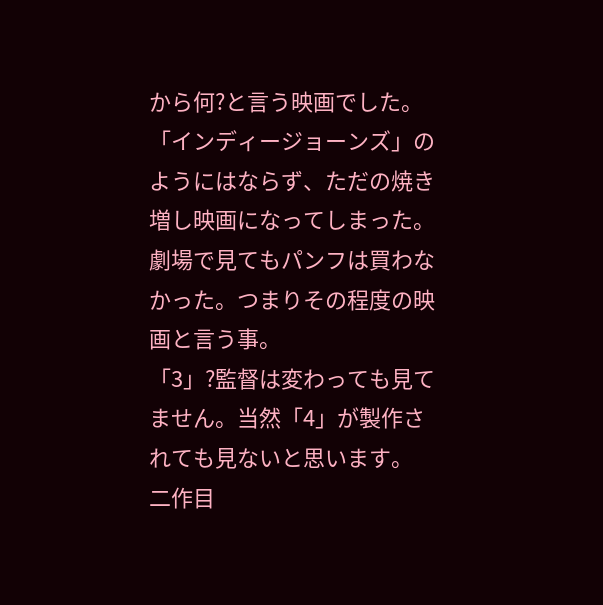から何?と言う映画でした。「インディージョーンズ」のようにはならず、ただの焼き増し映画になってしまった。劇場で見てもパンフは買わなかった。つまりその程度の映画と言う事。
「3」?監督は変わっても見てません。当然「4」が製作されても見ないと思います。
二作目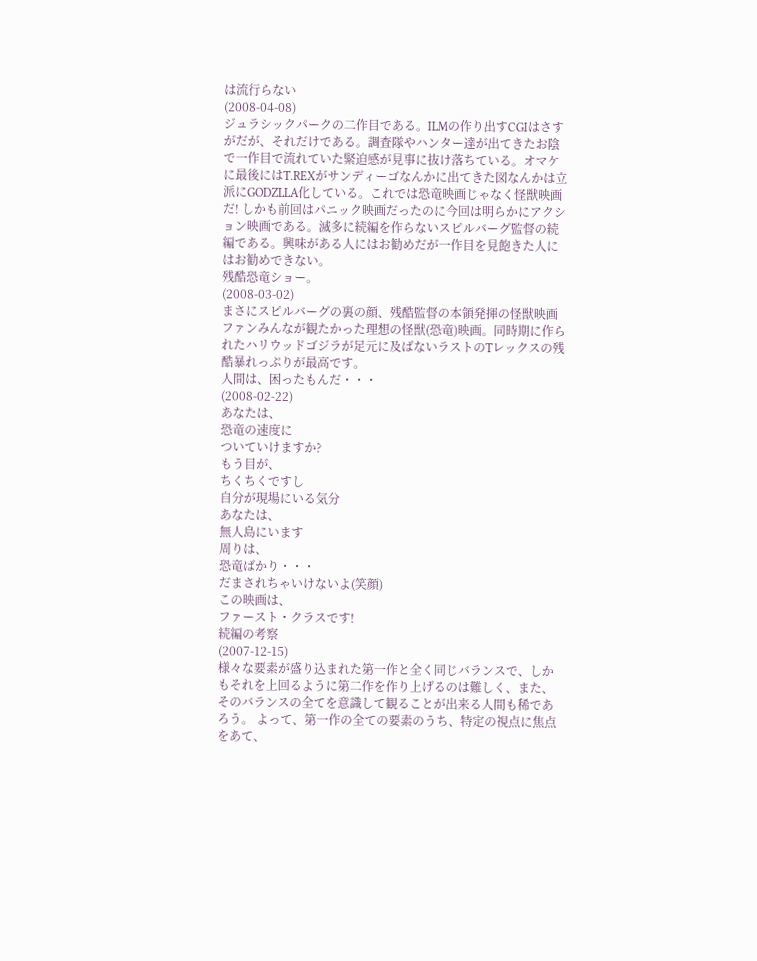は流行らない
(2008-04-08)
ジュラシックパークの二作目である。ILMの作り出すCGIはさすがだが、それだけである。調査隊やハンター達が出てきたお陰で一作目で流れていた緊迫感が見事に抜け落ちている。オマケに最後にはT.REXがサンディーゴなんかに出てきた図なんかは立派にGODZLLA化している。これでは恐竜映画じゃなく怪獣映画だ! しかも前回はパニック映画だったのに今回は明らかにアクション映画である。滅多に続編を作らないスピルバーグ監督の続編である。興味がある人にはお勧めだが一作目を見飽きた人にはお勧めできない。
残酷恐竜ショー。
(2008-03-02)
まさにスピルバーグの裏の顔、残酷監督の本領発揮の怪獣映画ファンみんなが観たかった理想の怪獣(恐竜)映画。同時期に作られたハリウッドゴジラが足元に及ばないラストのTレックスの残酷暴れっぷりが最高です。
人間は、困ったもんだ・・・
(2008-02-22)
あなたは、
恐竜の速度に
ついていけますか?
もう目が、
ちくちくですし
自分が現場にいる気分
あなたは、
無人島にいます
周りは、
恐竜ばかり・・・
だまされちゃいけないよ(笑顔)
この映画は、
ファースト・クラスです!
続編の考察
(2007-12-15)
様々な要素が盛り込まれた第一作と全く同じバランスで、しかもそれを上回るように第二作を作り上げるのは難しく、また、そのバランスの全てを意識して観ることが出来る人間も稀であろう。 よって、第一作の全ての要素のうち、特定の視点に焦点をあて、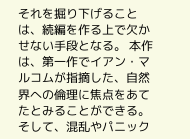それを掘り下げることは、続編を作る上で欠かせない手段となる。 本作は、第一作でイアン・マルコムが指摘した、自然界への倫理に焦点をあてたとみることができる。 そして、混乱やパニック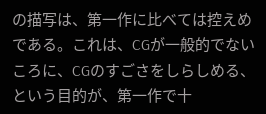の描写は、第一作に比べては控えめである。これは、CGが一般的でないころに、CGのすごさをしらしめる、という目的が、第一作で十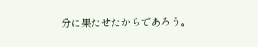分に果たせたからであろう。